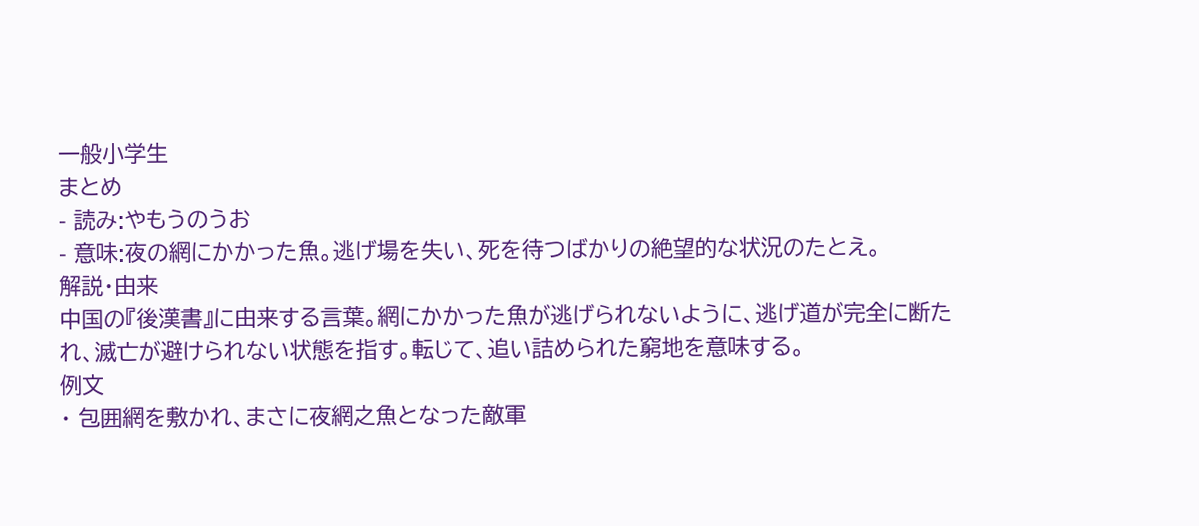一般小学生
まとめ
- 読み:やもうのうお
- 意味:夜の網にかかった魚。逃げ場を失い、死を待つばかりの絶望的な状況のたとえ。
解説・由来
中国の『後漢書』に由来する言葉。網にかかった魚が逃げられないように、逃げ道が完全に断たれ、滅亡が避けられない状態を指す。転じて、追い詰められた窮地を意味する。
例文
・ 包囲網を敷かれ、まさに夜網之魚となった敵軍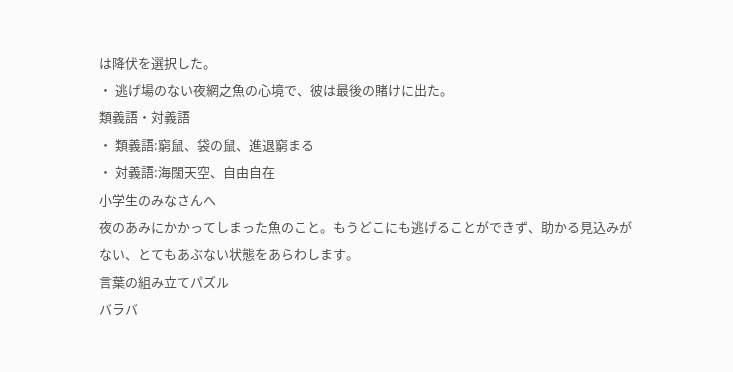は降伏を選択した。
・ 逃げ場のない夜網之魚の心境で、彼は最後の賭けに出た。
類義語・対義語
・ 類義語:窮鼠、袋の鼠、進退窮まる
・ 対義語:海闊天空、自由自在
小学生のみなさんへ
夜のあみにかかってしまった魚のこと。もうどこにも逃げることができず、助かる見込みがない、とてもあぶない状態をあらわします。
言葉の組み立てパズル
バラバ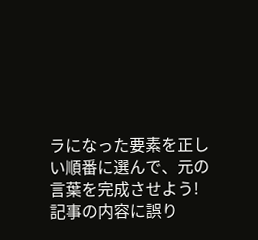ラになった要素を正しい順番に選んで、元の言葉を完成させよう!
記事の内容に誤り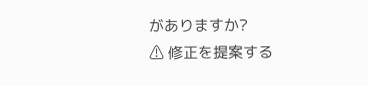がありますか?
⚠ 修正を提案する